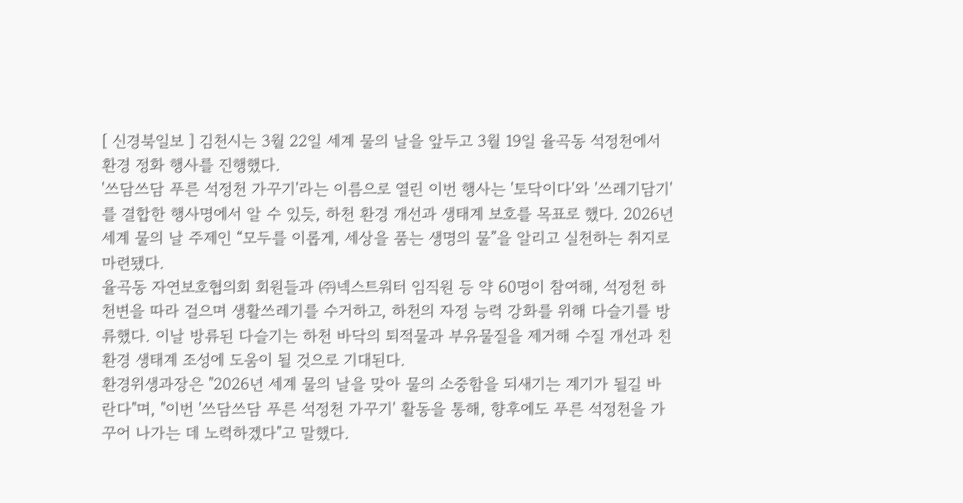[ 신경북일보 ] 김천시는 3월 22일 세계 물의 날을 앞두고 3월 19일 율곡동 석정천에서 환경 정화 행사를 진행했다.
'쓰담쓰담 푸른 석정천 가꾸기'라는 이름으로 열린 이번 행사는 '토닥이다'와 '쓰레기담기'를 결합한 행사명에서 알 수 있듯, 하천 환경 개선과 생태계 보호를 목표로 했다. 2026년 세계 물의 날 주제인 “모두를 이롭게, 세상을 품는 생명의 물”을 알리고 실천하는 취지로 마련됐다.
율곡동 자연보호협의회 회원들과 ㈜넥스트워터 임직원 등 약 60명이 참여해, 석정천 하천변을 따라 걸으며 생활쓰레기를 수거하고, 하천의 자정 능력 강화를 위해 다슬기를 방류했다. 이날 방류된 다슬기는 하천 바닥의 퇴적물과 부유물질을 제거해 수질 개선과 친환경 생태계 조성에 도움이 될 것으로 기대된다.
환경위생과장은 "2026년 세계 물의 날을 맞아 물의 소중함을 되새기는 계기가 될길 바란다"며, "이번 '쓰담쓰담 푸른 석정천 가꾸기' 활동을 통해, 향후에도 푸른 석정천을 가꾸어 나가는 데 노력하겠다"고 말했다.